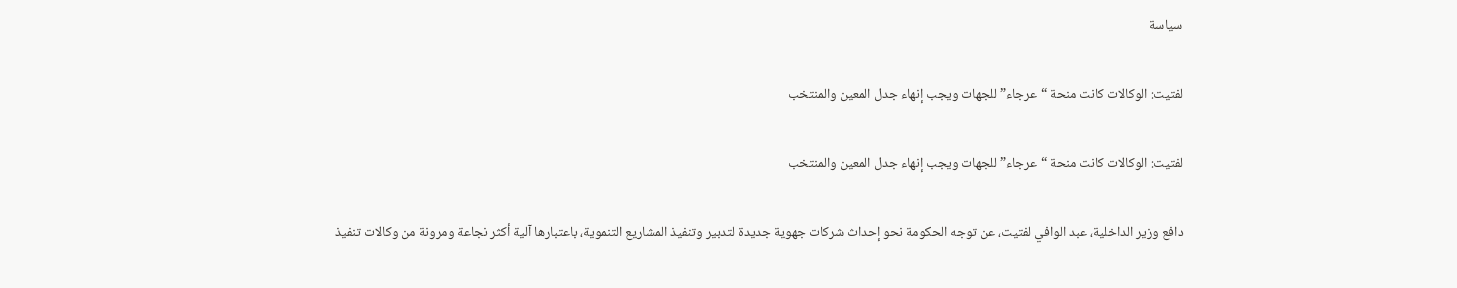سياسة

لفتيت: الوكالات كانت منحة “عرجاء” للجهات ويجب إنهاء جدل المعين والمنتخب

لفتيت: الوكالات كانت منحة “عرجاء” للجهات ويجب إنهاء جدل المعين والمنتخب

دافع وزير الداخلية، عبد الوافي لفتيت، عن توجه الحكومة نحو إحداث شركات جهوية جديدة لتدبير وتنفيذ المشاريع التنموية، باعتبارها آلية أكثر نجاعة ومرونة من وكالات تنفيذ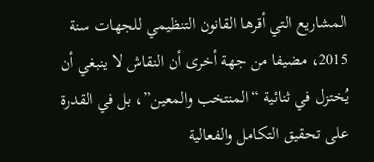المشاريع التي أقرها القانون التنظيمي للجهات سنة 2015، مضيفا من جهة أخرى أن النقاش لا ينبغي أن يُختزل في ثنائية “المنتخب والمعين”، بل في القدرة على تحقيق التكامل والفعالية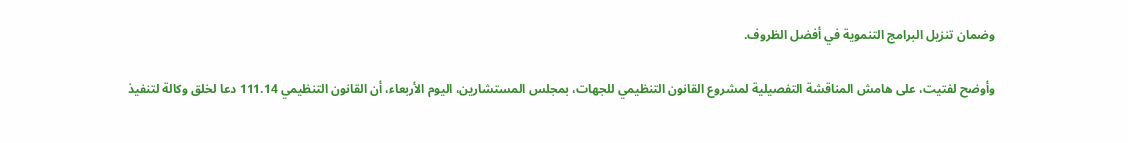وضمان تنزيل البرامج التنموية في أفضل الظروف.

وأوضح لفتيت، على هامش المناقشة التفصيلية لمشروع القانون التنظيمي للجهات، بمجلس المستشارين، اليوم الأربعاء، أن القانون التنظيمي 111.14 دعا لخلق وكالة لتنفيذ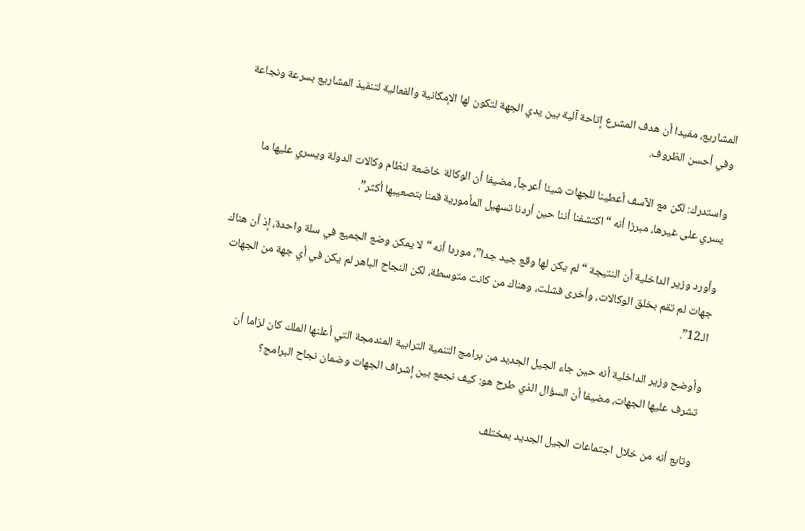المشاريع، مفيدا أن هدف المشرع إتاحة آلية بين يدي الجهة لتكون لها الإمكانية والفعالية لتنفيذ المشاريع بسرعة ونجاعة وفي أحسن الظروف.

واستدرك: لكن مع الآسف أعطينا للجهات شيئا أعرجاً، مضيفا أن الوكالة خاضعة لنظام وكالات الدولة ويسري عليها ما يسري على غيرها، مبرزا أنه “اكتشفنا أننا حين أردنا تسهيل المأمورية قمنا بتصعيبها أكثر”.

وأورد وزير الداخلية أن النتيجة “لم يكن لها وقع جيد جدا”، موردا أنه “لا يمكن وضع الجميع في سلة واحدة، إذ أن هناك جهات لم تقم بخلق الوكالات، وأخرى فشلت، وهناك من كانت متوسطة، لكن النجاح الباهر لم يكن في أي جهة من الجهات الـ12”.

وأوضح وزير الداخلية أنه حين جاء الجيل الجديد من برامج التنمية الترابية المندمجة التي أعلنها الملك كان لزاما أن تشرف عليها الجهات، مضيفا أن السؤال الذي طرح هو: كيف نجمع بين إشراف الجهات وضمان نجاح البرامج؟

وتابع أنه من خلال اجتماعات الجيل الجديد بمختلف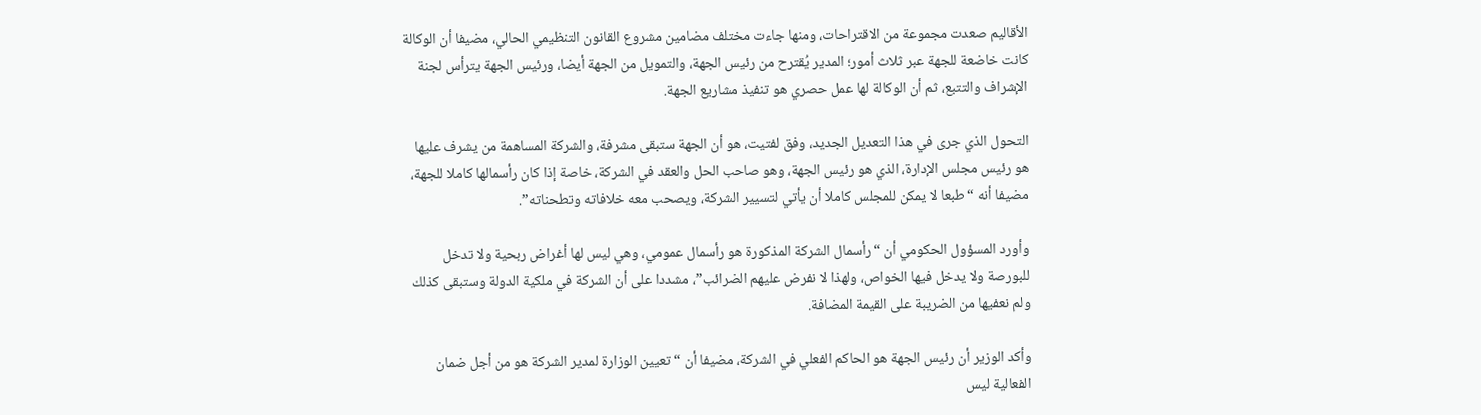الأقاليم صعدت مجموعة من الاقتراحات، ومنها جاءت مختلف مضامين مشروع القانون التنظيمي الحالي، مضيفا أن الوكالة كانت خاضعة للجهة عبر ثلاث أمور؛ المدير يُقترح من رئيس الجهة، والتمويل من الجهة أيضا، ورئيس الجهة يترأس لجنة الإشراف والتتبع، ثم أن الوكالة لها عمل حصري هو تنفيذ مشاريع الجهة.

التحول الذي جرى في هذا التعديل الجديد، وفق لفتيت، هو أن الجهة ستبقى مشرفة، والشركة المساهمة من يشرف عليها هو رئيس مجلس الإدارة، الذي هو رئيس الجهة، وهو صاحب الحل والعقد في الشركة، خاصة إذا كان رأسمالها كاملا للجهة، مضيفا أنه “طبعا لا يمكن للمجلس كاملا أن يأتي لتسيير الشركة، ويصحب معه خلافاته وتطحناته”.

وأورد المسؤول الحكومي أن “رأسمال الشركة المذكورة هو رأسمال عمومي، وهي ليس لها أغراض ربحية ولا تدخل للبورصة ولا يدخل فيها الخواص، ولهذا لا نفرض عليهم الضرائب”، مشددا على أن الشركة في ملكية الدولة وستبقى كذلك ولم نعفيها من الضريبة على القيمة المضافة.

وأكد الوزير أن رئيس الجهة هو الحاكم الفعلي في الشركة، مضيفا أن “تعيين الوزارة لمدير الشركة هو من أجل ضمان الفعالية ليس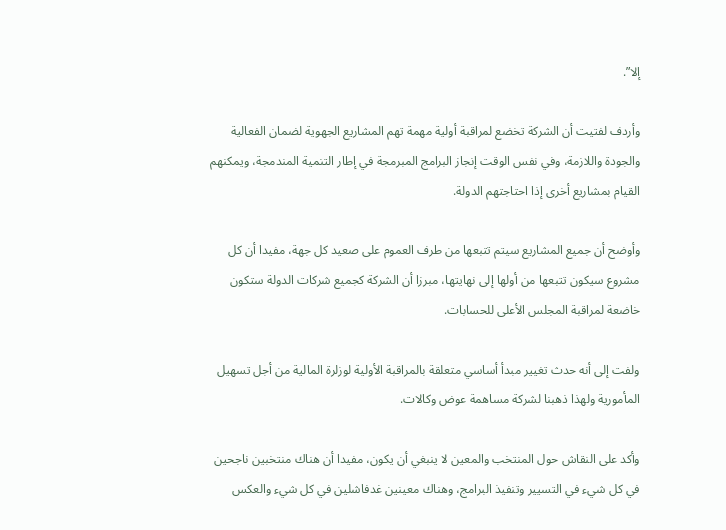إلا”.

وأردف لفتيت أن الشركة تخضع لمراقبة أولية مهمة تهم المشاريع الجهوية لضمان الفعالية والجودة واللازمة، وفي نفس الوقت إنجاز البرامج المبرمجة في إطار التنمية المندمجة، ويمكنهم القيام بمشاريع أخرى إذا احتاجتهم الدولة.

وأوضح أن جميع المشاريع سيتم تتبعها من طرف العموم على صعيد كل جهة، مفيدا أن كل مشروع سيكون تتبعها من أولها إلى نهايتها، مبرزا أن الشركة كجميع شركات الدولة ستكون خاضعة لمراقبة المجلس الأعلى للحسابات.

ولفت إلى أنه حدث تغيير مبدأ أساسي متعلقة بالمراقبة الأولية لوزلرة المالية من أجل تسهيل المأمورية ولهذا ذهبنا لشركة مساهمة عوض وكالات.

وأكد على النقاش حول المنتخب والمعين لا ينبغي أن يكون، مفيدا أن هناك منتخبين ناجحين في كل شيء في التسيير وتنفيذ البرامج، وهناك معينين غدفاشلين في كل شيء والعكس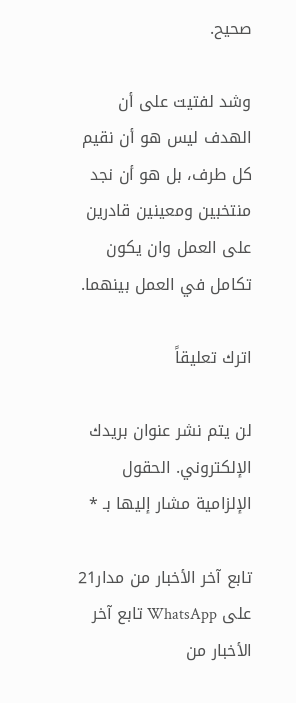صحيح.

وشد لفتيت على أن الهدف ليس هو أن نقيم كل طرف، بل هو أن نجد منتخبين ومعينين قادرين على العمل وان يكون تكامل في العمل بينهما.

اترك تعليقاً

لن يتم نشر عنوان بريدك الإلكتروني. الحقول الإلزامية مشار إليها بـ *

تابع آخر الأخبار من مدار21 على WhatsApp تابع آخر الأخبار من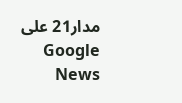مدار21 على Google News